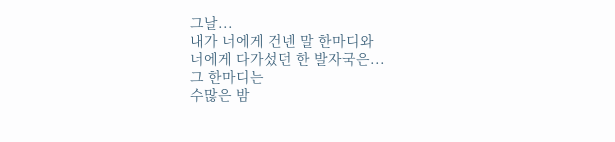그날...
내가 너에게 건넨 말 한마디와
너에게 다가섰던 한 발자국은...
그 한마디는
수많은 밤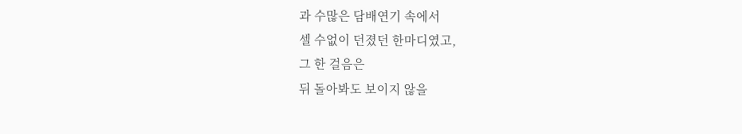과 수많은 담배연기 속에서
셀 수없이 던졌던 한마디였고,
그 한 걸음은
뒤 돌아봐도 보이지 않을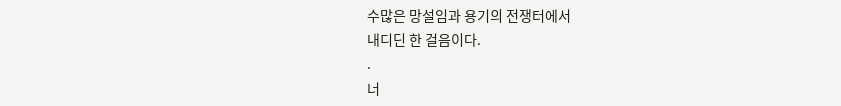수많은 망설임과 용기의 전쟁터에서
내디딘 한 걸음이다.
.
너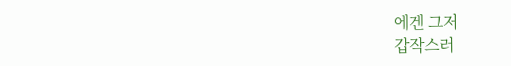에겐 그저
갑작스러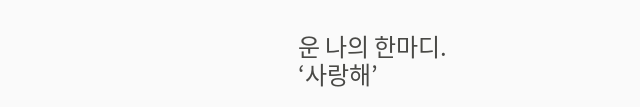운 나의 한마디.
‘사랑해’